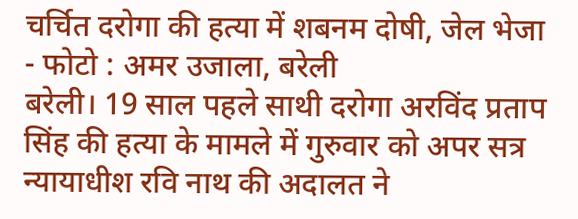चर्चित दरोगा की हत्या में शबनम दोषी, जेल भेजा
- फोटो : अमर उजाला, बरेली
बरेली। 19 साल पहले साथी दरोगा अरविंद प्रताप सिंह की हत्या के मामले में गुरुवार को अपर सत्र न्यायाधीश रवि नाथ की अदालत ने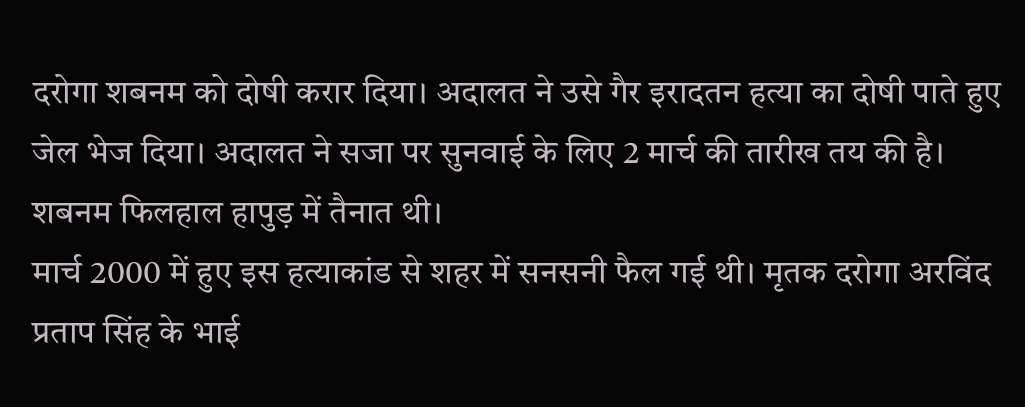दरोगा शबनम को दोषी करार दिया। अदालत ने उसे गैर इरादतन हत्या का दोषी पाते हुए जेल भेज दिया। अदालत ने सजा पर सुनवाई के लिए 2 मार्च की तारीख तय की है। शबनम फिलहाल हापुड़ में तैनात थी।
मार्च 2000 में हुए इस हत्याकांड से शहर में सनसनी फैल गई थी। मृतक दरोगा अरविंद प्रताप सिंह के भाई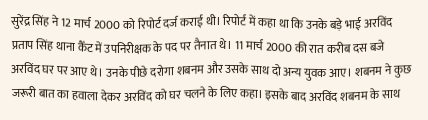सुरेंद्र सिंह ने 12 मार्च 2000 को रिपोर्ट दर्ज कराई थी। रिपोर्ट में कहा था कि उनके बड़े भाई अरविंद प्रताप सिंह थाना कैँट में उपनिरीक्षक के पद पर तैनात थे। 11 मार्च 2000 की रात करीब दस बजे अरविंद घर पर आए थे। उनके पीछे दरोगा शबनम और उसके साथ दो अन्य युवक आए। शबनम ने कुछ जरूरी बात का हवाला देकर अरविंद को घर चलने के लिए कहा। इसके बाद अरविंद शबनम के साथ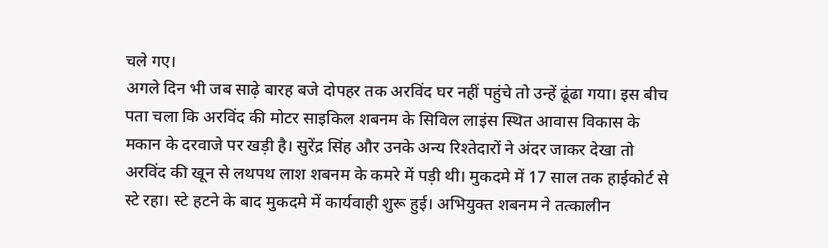चले गए।
अगले दिन भी जब साढ़े बारह बजे दोपहर तक अरविंद घर नहीं पहुंचे तो उन्हें ढूंढा गया। इस बीच पता चला कि अरविंद की मोटर साइकिल शबनम के सिविल लाइंस स्थित आवास विकास के मकान के दरवाजे पर खड़ी है। सुरेंद्र सिंह और उनके अन्य रिश्तेदारों ने अंदर जाकर देखा तो अरविंद की खून से लथपथ लाश शबनम के कमरे में पड़ी थी। मुकदमे में 17 साल तक हाईकोर्ट से स्टे रहा। स्टे हटने के बाद मुकदमे में कार्यवाही शुरू हुई। अभियुक्त शबनम ने तत्कालीन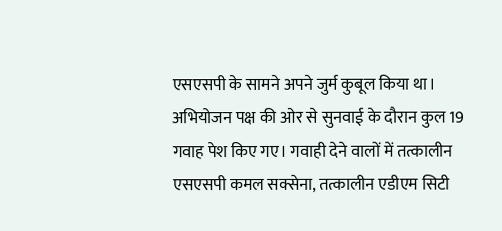एसएसपी के सामने अपने जुर्म कुबूल किया था। अभियोजन पक्ष की ओर से सुनवाई के दौरान कुल 19 गवाह पेश किए गए। गवाही देने वालों में तत्कालीन एसएसपी कमल सक्सेना, तत्कालीन एडीएम सिटी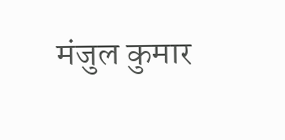मंजुल कुमार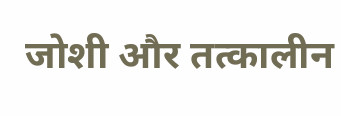जोशी और तत्कालीन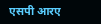एसपी आरए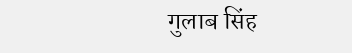गुलाब सिंह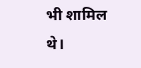भी शामिल थे।